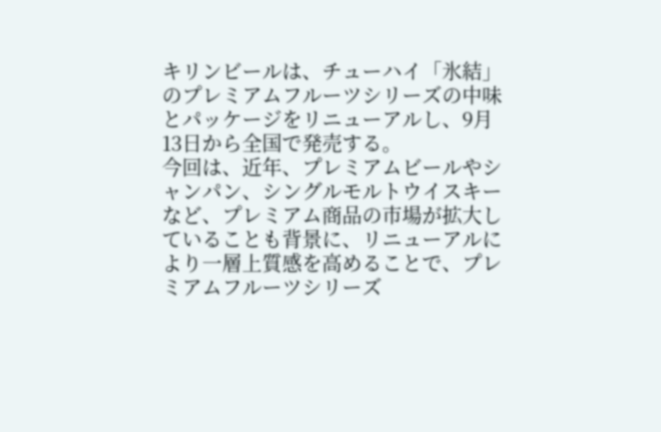キリンビールは、チューハイ「氷結」のプレミアムフルーツシリーズの中味とパッケージをリニューアルし、9月13日から全国で発売する。
今回は、近年、プレミアムビールやシャンパン、シングルモルトウイスキーなど、プレミアム商品の市場が拡大していることも背景に、リニューアルにより一層上質感を高めることで、プレミアムフルーツシリーズ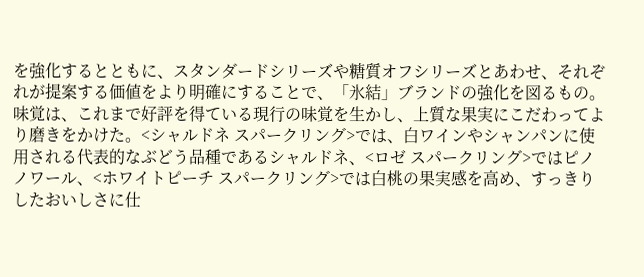を強化するとともに、スタンダードシリーズや糖質オフシリーズとあわせ、それぞれが提案する価値をより明確にすることで、「氷結」ブランドの強化を図るもの。
味覚は、これまで好評を得ている現行の味覚を生かし、上質な果実にこだわってより磨きをかけた。<シャルドネ スパークリング>では、白ワインやシャンパンに使用される代表的なぶどう品種であるシャルドネ、<ロゼ スパークリング>ではピノノワール、<ホワイトピーチ スパークリング>では白桃の果実感を高め、すっきりしたおいしさに仕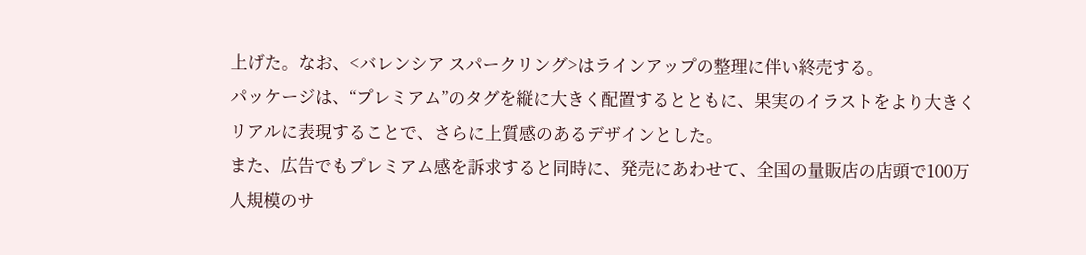上げた。なお、<バレンシア スパークリング>はラインアップの整理に伴い終売する。
パッケージは、“プレミアム”のタグを縦に大きく配置するとともに、果実のイラストをより大きくリアルに表現することで、さらに上質感のあるデザインとした。
また、広告でもプレミアム感を訴求すると同時に、発売にあわせて、全国の量販店の店頭で100万人規模のサ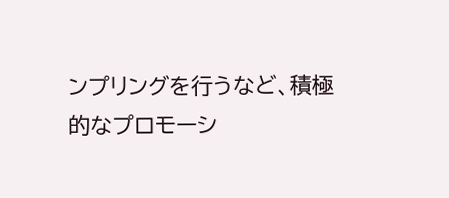ンプリングを行うなど、積極的なプロモーシ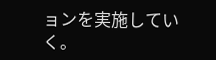ョンを実施していく。